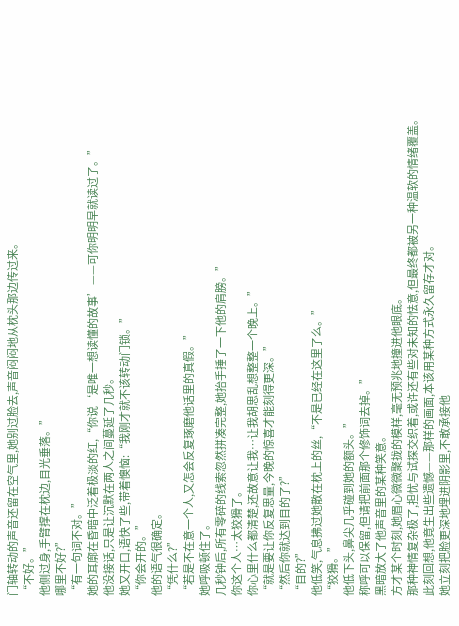门轴转动的声音还留在空气里,她别过脸去,声音闷闷地从枕头那边传过来。
“不好。”
他侧过身,手臂撑在枕边,目光垂落。”
哪里不好?”
“有一句词不对。”
她的耳廓在昏暗中泛着极淡的红,“你说‘是唯一想读懂的故事’——可你明明早就读过了。”
他没接话,只是让沉默在两人之间蔓延了几秒。
她又开口,语快了些,带着懊恼:“我刚才就不该转动门锁。”
“你会开的。”
他的语气很确定。
“凭什么?”
“若是不在意一个人,又怎会反复琢磨他话里的真假。”
她呼吸顿住了。
几秒钟后,所有零碎的线索忽然拼凑完整,她抬手捶了一下他的肩膀。”
你这个人…太狡猾了。
你心里什么都清楚,还故意让我…让我胡思乱想整整一个晚上。”
“就是要让你反复思量,今晚的惊喜才能刻得更深。”
“然后你就达到目的了?”
“目的?”
他低笑,气息拂过她散在枕上的丝,“不是已经在这里了么。”
“狡猾。”
他低下头,鼻尖几乎碰到她的额头。”
称呼可以保留,但请把前面那个修饰词去掉。”
黑暗放大了他声音里的某种笑意。
方才某个时刻,她眉心微微聚拢的模样,毫无预兆地撞进他眼底。
那种神情复杂极了,担忧与试探交织着,或许还有些对未知的怯意,但最终都被另一种温软的情绪覆盖。
此刻回想,他竟生出些遗憾——那样的画面,本该用某种方式永久留存才对。
她立刻把脸更深地埋进阴影里,不敢承接他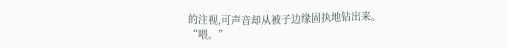的注视,可声音却从被子边缘固执地钻出来。
“喂。”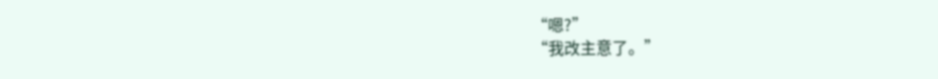“嗯?”
“我改主意了。”